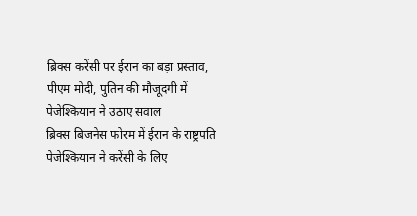ब्रिक्स करेंसी पर ईरान का बड़ा प्रस्ताव, पीएम मोदी, पुतिन की मौजूदगी में पेजेश्कियान ने उठाए सवाल
ब्रिक्स बिजनेस फोरम में ईरान के राष्ट्रपति पेजेश्कियान ने करेंसी के लिए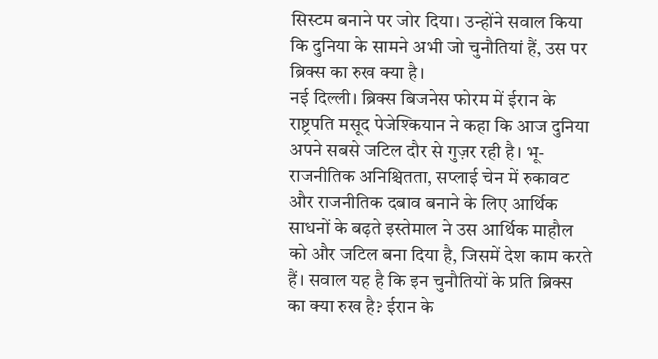सिस्टम बनाने पर जोर दिया। उन्होंने सवाल किया कि दुनिया के सामने अभी जो चुनौतियां हैं, उस पर ब्रिक्स का रुख क्या है।
नई दिल्ली। ब्रिक्स बिजनेस फोरम में ईरान के राष्ट्रपति मसूद पेजेश्कियान ने कहा कि आज दुनिया अपने सबसे जटिल दौर से गुज़र रही है। भू-राजनीतिक अनिश्चितता, सप्लाई चेन में रुकावट और राजनीतिक दबाव बनाने के लिए आर्थिक साधनों के बढ़ते इस्तेमाल ने उस आर्थिक माहौल को और जटिल बना दिया है, जिसमें देश काम करते हैं। सवाल यह है कि इन चुनौतियों के प्रति ब्रिक्स का क्या रुख है? ईरान के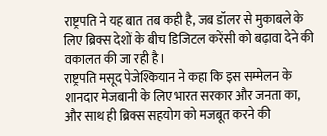राष्ट्रपति ने यह बात तब कही है, जब डॉलर से मुकाबले के लिए ब्रिक्स देशों के बीच डिजिटल करेंसी को बढ़ावा देने की वकालत की जा रही है।
राष्ट्रपति मसूद पेजेश्कियान ने कहा कि इस सम्मेलन के शानदार मेजबानी के लिए भारत सरकार और जनता का, और साथ ही ब्रिक्स सहयोग को मजबूत करने की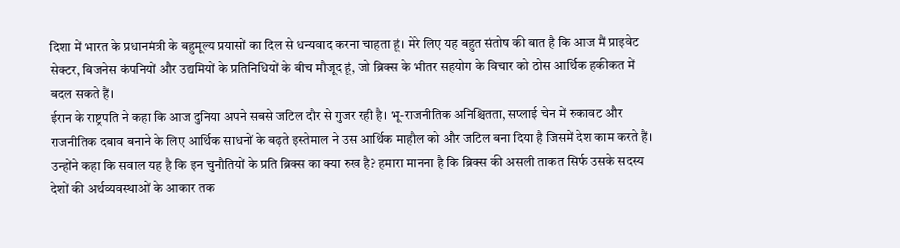दिशा में भारत के प्रधानमंत्री के बहुमूल्य प्रयासों का दिल से धन्यवाद करना चाहता हूं। मेरे लिए यह बहुत संतोष की बात है कि आज मैं प्राइवेट सेक्टर, बिजनेस कंपनियों और उद्यमियों के प्रतिनिधियों के बीच मौजूद हूं, जो ब्रिक्स के भीतर सहयोग के विचार को ठोस आर्थिक हकीकत में बदल सकते हैं।
ईरान के राष्ट्रपति ने कहा कि आज दुनिया अपने सबसे जटिल दौर से गुजर रही है। भू-राजनीतिक अनिश्चितता, सप्लाई चेन में रुकावट और राजनीतिक दबाव बनाने के लिए आर्थिक साधनों के बढ़ते इस्तेमाल ने उस आर्थिक माहौल को और जटिल बना दिया है जिसमें देश काम करते हैं।
उन्होंने कहा कि सवाल यह है कि इन चुनौतियों के प्रति ब्रिक्स का क्या रुख है? हमारा मानना है कि ब्रिक्स की असली ताकत सिर्फ उसके सदस्य देशों की अर्थव्यवस्थाओं के आकार तक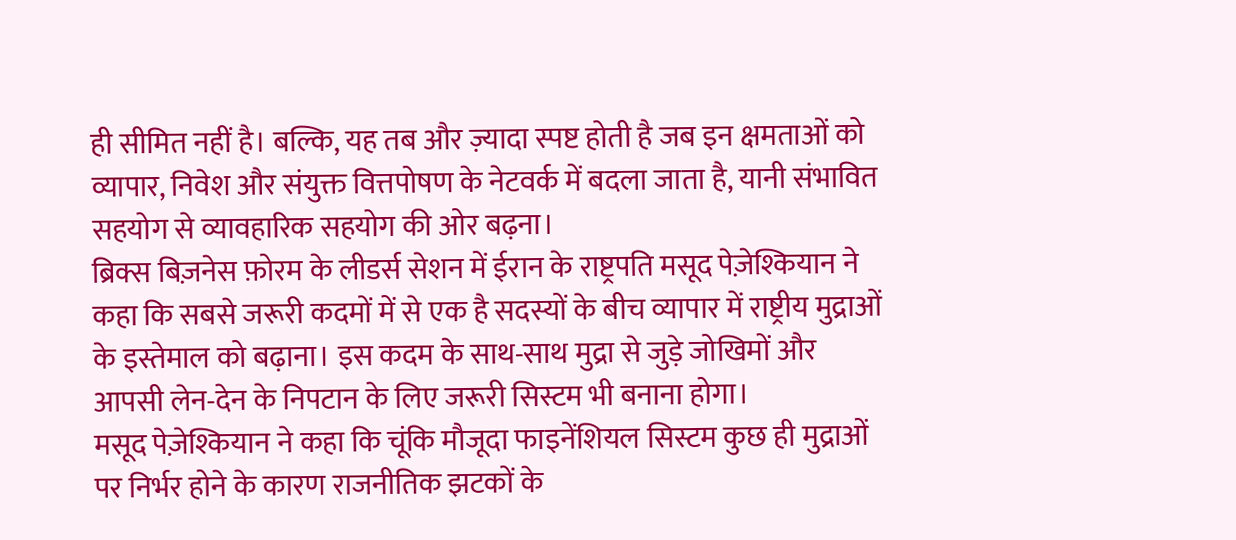ही सीमित नहीं है। बल्कि, यह तब और ज़्यादा स्पष्ट होती है जब इन क्षमताओं को व्यापार, निवेश और संयुक्त वित्तपोषण के नेटवर्क में बदला जाता है, यानी संभावित सहयोग से व्यावहारिक सहयोग की ओर बढ़ना।
ब्रिक्स बिज़नेस फ़ोरम के लीडर्स सेशन में ईरान के राष्ट्रपति मसूद पेज़ेश्कियान ने कहा कि सबसे जरूरी कदमों में से एक है सदस्यों के बीच व्यापार में राष्ट्रीय मुद्राओं के इस्तेमाल को बढ़ाना। इस कदम के साथ-साथ मुद्रा से जुड़े जोखिमों और आपसी लेन-देन के निपटान के लिए जरूरी सिस्टम भी बनाना होगा।
मसूद पेज़ेश्कियान ने कहा कि चूंकि मौजूदा फाइनेंशियल सिस्टम कुछ ही मुद्राओं पर निर्भर होने के कारण राजनीतिक झटकों के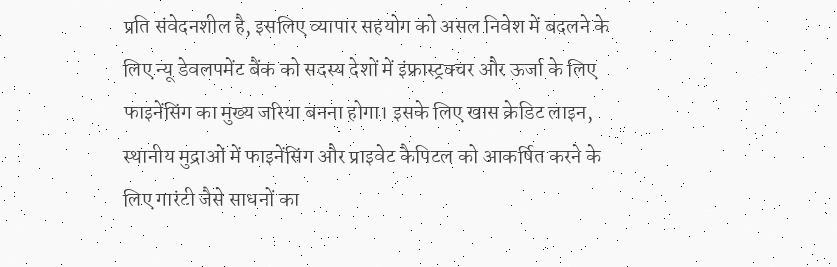प्रति संवेदनशील है, इसलिए व्यापार सहयोग को असल निवेश में बदलने के लिए न्यू डेवलपमेंट बैंक को सदस्य देशों में इंफ्रास्ट्रक्चर और ऊर्जा के लिए फाइनेंसिंग का मुख्य जरिया बनना होगा। इसके लिए खास क्रेडिट लाइन, स्थानीय मुद्राओं में फाइनेंसिंग और प्राइवेट कैपिटल को आकर्षित करने के लिए गारंटी जैसे साधनों का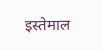इस्तेमाल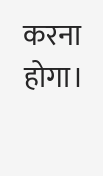करना होगा।